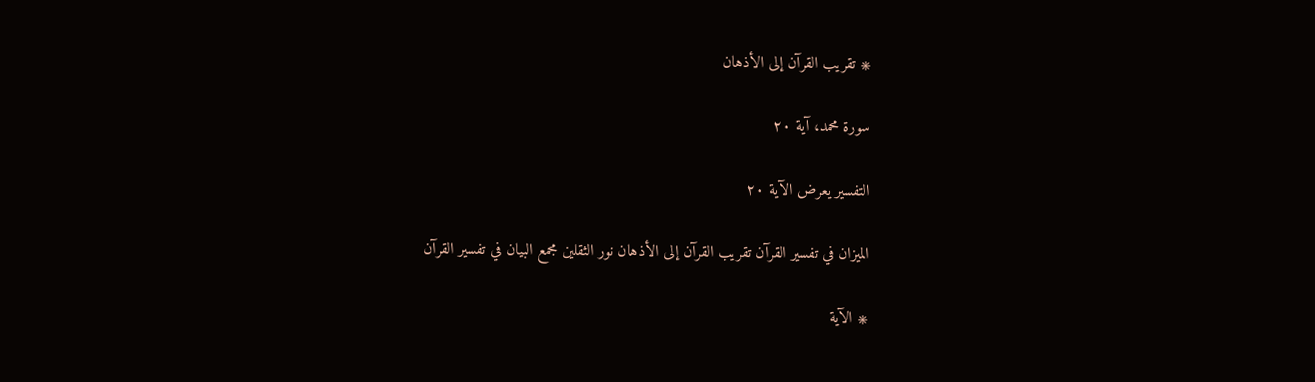۞ تقريب القرآن إلى الأذهان

سورة محمد، آية ٢٠

التفسير يعرض الآية ٢٠

الميزان في تفسير القرآن تقريب القرآن إلى الأذهان نور الثقلين مجمع البيان في تفسير القرآن

۞ الآية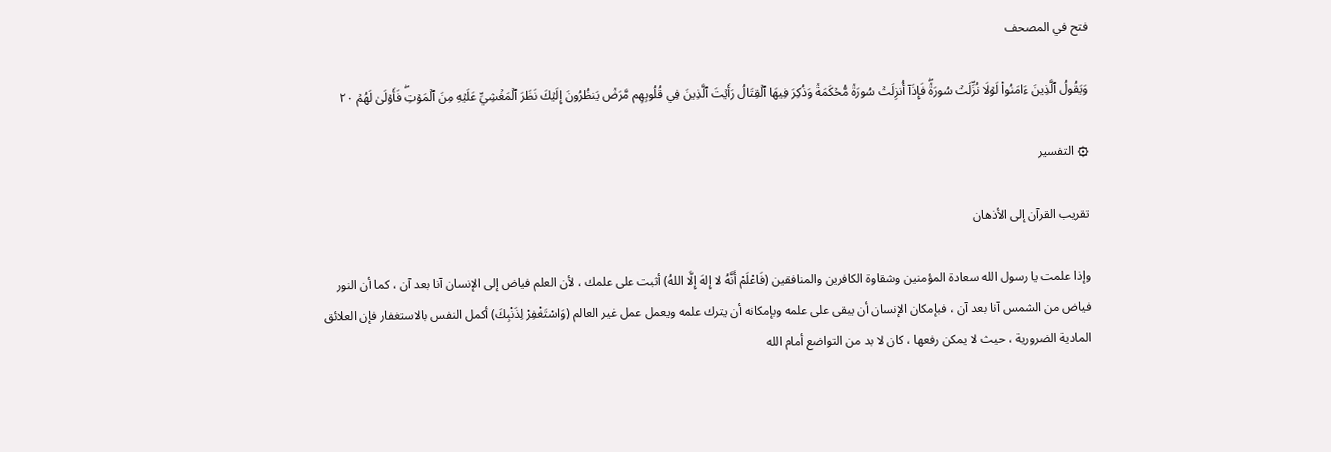فتح في المصحف

وَيَقُولُ ٱلَّذِينَ ءَامَنُواْ لَوۡلَا نُزِّلَتۡ سُورَةٞۖ فَإِذَآ أُنزِلَتۡ سُورَةٞ مُّحۡكَمَةٞ وَذُكِرَ فِيهَا ٱلۡقِتَالُ رَأَيۡتَ ٱلَّذِينَ فِي قُلُوبِهِم مَّرَضٞ يَنظُرُونَ إِلَيۡكَ نَظَرَ ٱلۡمَغۡشِيِّ عَلَيۡهِ مِنَ ٱلۡمَوۡتِۖ فَأَوۡلَىٰ لَهُمۡ ٢٠

۞ التفسير

تقريب القرآن إلى الأذهان

وإذا علمت يا رسول الله سعادة المؤمنين وشقاوة الكافرين والمنافقين (فَاعْلَمْ أَنَّهُ لا إِلهَ إِلَّا اللهُ) أثبت على علمك ، لأن العلم فياض إلى الإنسان آنا بعد آن ، كما أن النور فياض من الشمس آنا بعد آن ، فبإمكان الإنسان أن يبقى على علمه وبإمكانه أن يترك علمه ويعمل عمل غير العالم (وَاسْتَغْفِرْ لِذَنْبِكَ) أكمل النفس بالاستغفار فإن العلائق المادية الضرورية ، حيث لا يمكن رفعها ، كان لا بد من التواضع أمام الله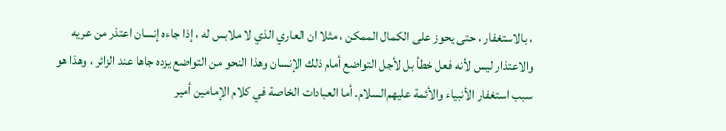، بالاستغفار ، حتى يحوز على الكمال الممكن ، مثلا ان العاري الذي لا ملابس له ، إذا جاءه إنسان اعتذر من عريه والاعتذار ليس لأنه فعل خطأ بل لأجل التواضع أمام ذلك الإنسان وهذا النحو من التواضع يزده جاها عند الزائر ، وهذا هو سبب استغفار الأنبياء والأئمة عليهم‌السلام. أما العبادات الخاصة في كلام الإمامين أمير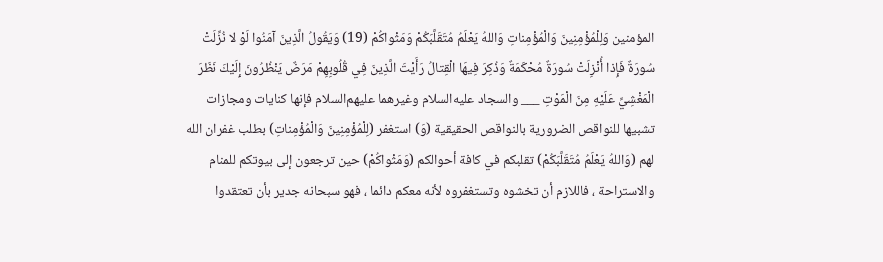المؤمنين وَلِلْمُؤْمِنِينَ وَالْمُؤْمِناتِ وَاللهُ يَعْلَمُ مُتَقَلَّبَكُمْ وَمَثْواكُمْ (19) وَيَقُولُ الَّذِينَ آمَنُوا لَوْ لا نُزِّلَتْ سُورَةٌ فَإِذا أُنْزِلَتْ سُورَةٌ مُحْكَمَةٌ وَذُكِرَ فِيهَا الْقِتالُ رَأَيْتَ الَّذِينَ فِي قُلُوبِهِمْ مَرَضٌ يَنْظُرُونَ إِلَيْكَ نَظَرَ الْمَغْشِيِّ عَلَيْهِ مِنَ الْمَوْتِ ___ والسجاد عليه‌السلام وغيرهما عليهم‌السلام فإنها كنايات ومجازات تشبيها للنواقص الضرورية بالنواقص الحقيقية (وَ) استغفر (لِلْمُؤْمِنِينَ وَالْمُؤْمِناتِ) بطلب غفران الله لهم (وَاللهُ يَعْلَمُ مُتَقَلَّبَكُمْ) تقلبكم في كافة أحوالكم (وَمَثْواكُمْ) حين ترجعون إلى بيوتكم للمنام والاستراحة ، فاللازم أن تخشوه وتستغفروه لأنه معكم دائما ، فهو سبحانه جدير بأن تعتقدوا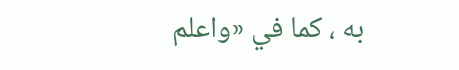به ، كما في «واعلم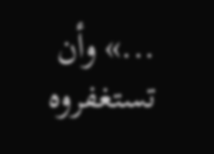...» وأن تستغفروه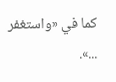كما في «واستغفر ...».